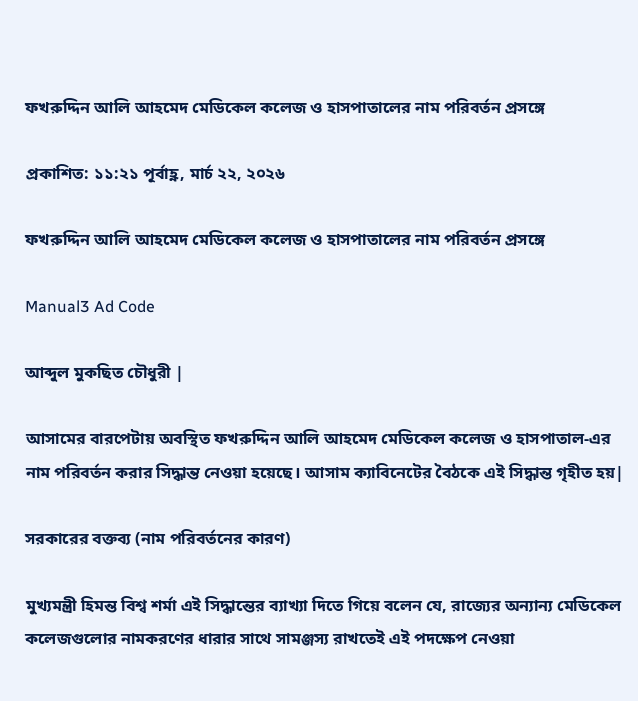ফখরুদ্দিন আলি আহমেদ মেডিকেল কলেজ ও হাসপাতালের নাম পরিবর্তন প্রসঙ্গে

প্রকাশিত: ১১:২১ পূর্বাহ্ণ, মার্চ ২২, ২০২৬

ফখরুদ্দিন আলি আহমেদ মেডিকেল কলেজ ও হাসপাতালের নাম পরিবর্তন প্রসঙ্গে

Manual3 Ad Code

আব্দুল মুকছিত চৌধুরী |

আসামের বারপেটায় অবস্থিত ফখরুদ্দিন আলি আহমেদ মেডিকেল কলেজ ও হাসপাতাল-এর নাম পরিবর্তন করার সিদ্ধান্ত নেওয়া হয়েছে। আসাম ক্যাবিনেটের বৈঠকে এই সিদ্ধান্ত গৃহীত হয়|

সরকারের বক্তব্য (নাম পরিবর্তনের কারণ)

মুখ্যমন্ত্রী হিমন্ত বিশ্ব শর্মা এই সিদ্ধান্তের ব্যাখ্যা দিতে গিয়ে বলেন যে, রাজ্যের অন্যান্য মেডিকেল কলেজগুলোর নামকরণের ধারার সাথে সামঞ্জস্য রাখতেই এই পদক্ষেপ নেওয়া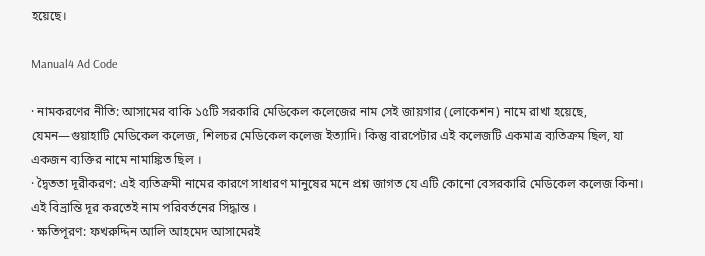হয়েছে।

Manual4 Ad Code

· নামকরণের নীতি: আসামের বাকি ১৫টি সরকারি মেডিকেল কলেজের নাম সেই জায়গার (লোকেশন) নামে রাখা হয়েছে, যেমন—গুয়াহাটি মেডিকেল কলেজ, শিলচর মেডিকেল কলেজ ইত্যাদি। কিন্তু বারপেটার এই কলেজটি একমাত্র ব্যতিক্রম ছিল, যা একজন ব্যক্তির নামে নামাঙ্কিত ছিল ।
· দ্বৈততা দূরীকরণ: এই ব্যতিক্রমী নামের কারণে সাধারণ মানুষের মনে প্রশ্ন জাগত যে এটি কোনো বেসরকারি মেডিকেল কলেজ কিনা। এই বিভ্রান্তি দূর করতেই নাম পরিবর্তনের সিদ্ধান্ত ।
· ক্ষতিপূরণ: ফখরুদ্দিন আলি আহমেদ আসামেরই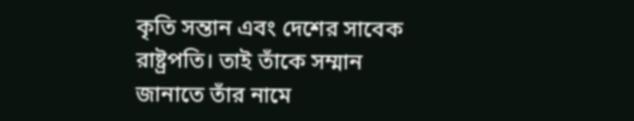কৃতি সন্তান এবং দেশের সাবেক রাষ্ট্রপতি। তাই তাঁকে সম্মান জানাতে তাঁর নামে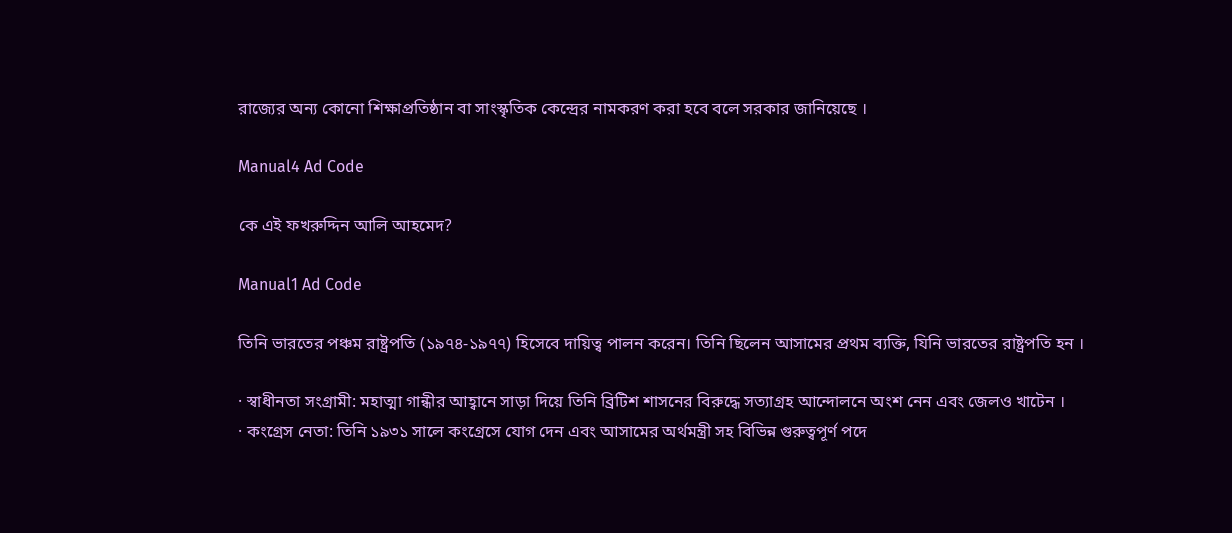রাজ্যের অন্য কোনো শিক্ষাপ্রতিষ্ঠান বা সাংস্কৃতিক কেন্দ্রের নামকরণ করা হবে বলে সরকার জানিয়েছে ।

Manual4 Ad Code

কে এই ফখরুদ্দিন আলি আহমেদ?

Manual1 Ad Code

তিনি ভারতের পঞ্চম রাষ্ট্রপতি (১৯৭৪-১৯৭৭) হিসেবে দায়িত্ব পালন করেন। তিনি ছিলেন আসামের প্রথম ব্যক্তি, যিনি ভারতের রাষ্ট্রপতি হন ।

· স্বাধীনতা সংগ্রামী: মহাত্মা গান্ধীর আহ্বানে সাড়া দিয়ে তিনি ব্রিটিশ শাসনের বিরুদ্ধে সত্যাগ্রহ আন্দোলনে অংশ নেন এবং জেলও খাটেন ।
· কংগ্রেস নেতা: তিনি ১৯৩১ সালে কংগ্রেসে যোগ দেন এবং আসামের অর্থমন্ত্রী সহ বিভিন্ন গুরুত্বপূর্ণ পদে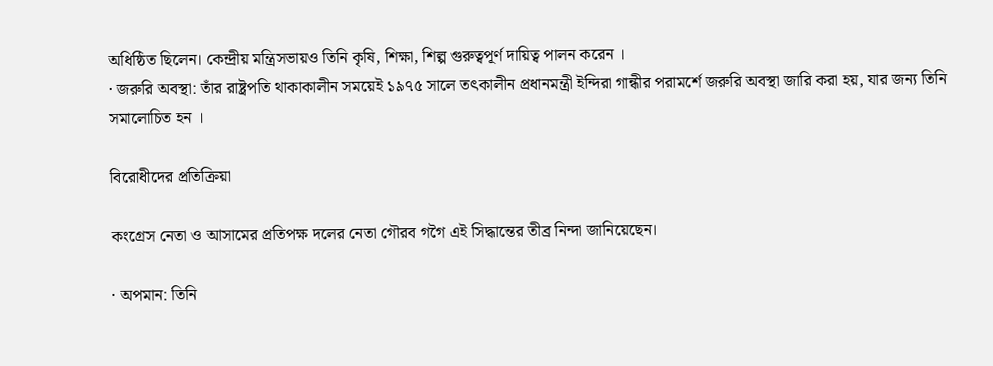অধিষ্ঠিত ছিলেন। কেন্দ্রীয় মন্ত্রিসভায়ও তিনি কৃষি, শিক্ষা, শিল্প গুরুত্বপূর্ণ দায়িত্ব পালন করেন ।
· জরুরি অবস্থা: তাঁর রাষ্ট্রপতি থাকাকালীন সময়েই ১৯৭৫ সালে তৎকালীন প্রধানমন্ত্রী ইন্দিরা গান্ধীর পরামর্শে জরুরি অবস্থা জারি করা হয়, যার জন্য তিনি সমালোচিত হন ।

বিরোধীদের প্রতিক্রিয়া

কংগ্রেস নেতা ও আসামের প্রতিপক্ষ দলের নেতা গৌরব গগৈ এই সিদ্ধান্তের তীব্র নিন্দা জানিয়েছেন।

· অপমান: তিনি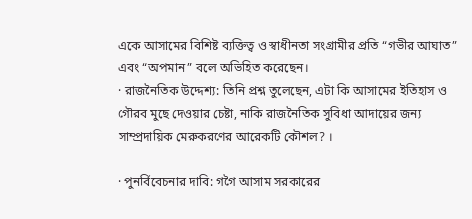একে আসামের বিশিষ্ট ব্যক্তিত্ব ও স্বাধীনতা সংগ্রামীর প্রতি “গভীর আঘাত” এবং “অপমান” বলে অভিহিত করেছেন।
· রাজনৈতিক উদ্দেশ্য: তিনি প্রশ্ন তুলেছেন, এটা কি আসামের ইতিহাস ও গৌরব মুছে দেওয়ার চেষ্টা, নাকি রাজনৈতিক সুবিধা আদায়ের জন্য সাম্প্রদায়িক মেরুকরণের আরেকটি কৌশল? ।

· পুনর্বিবেচনার দাবি: গগৈ আসাম সরকারের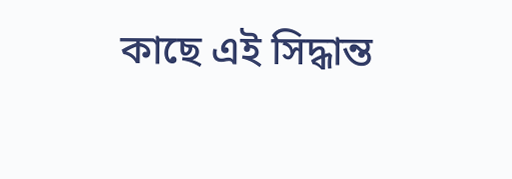কাছে এই সিদ্ধান্ত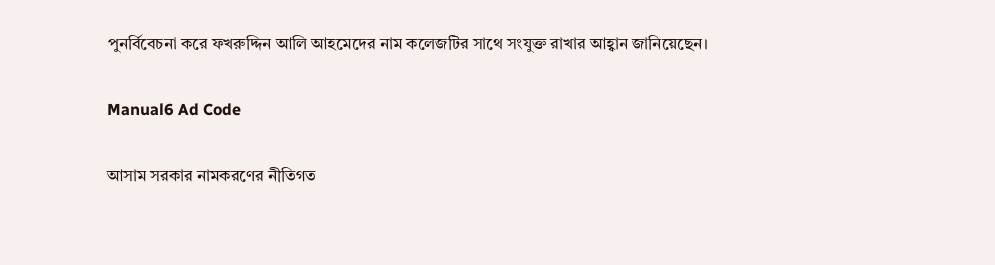পুনর্বিবেচনা করে ফখরুদ্দিন আলি আহমেদের নাম কলেজটির সাথে সংযুক্ত রাখার আহ্বান জানিয়েছেন।

Manual6 Ad Code

আসাম সরকার নামকরণের নীতিগত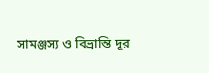সামঞ্জস্য ও বিভ্রান্তি দূর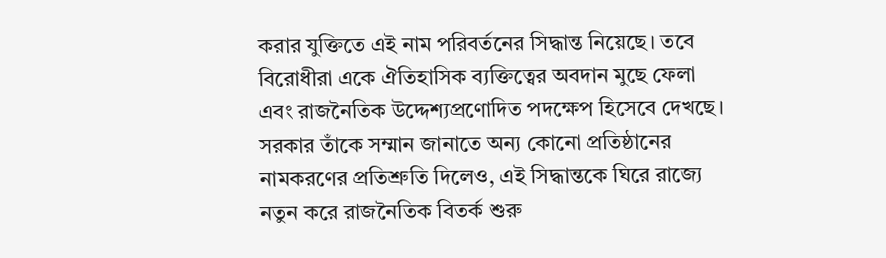করার যুক্তিতে এই নাম পরিবর্তনের সিদ্ধান্ত নিয়েছে। তবে বিরোধীরা একে ঐতিহাসিক ব্যক্তিত্বের অবদান মুছে ফেলা এবং রাজনৈতিক উদ্দেশ্যপ্রণোদিত পদক্ষেপ হিসেবে দেখছে। সরকার তাঁকে সম্মান জানাতে অন্য কোনো প্রতিষ্ঠানের নামকরণের প্রতিশ্রুতি দিলেও, এই সিদ্ধান্তকে ঘিরে রাজ্যে নতুন করে রাজনৈতিক বিতর্ক শুরু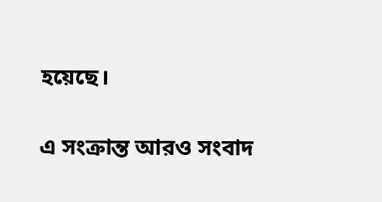হয়েছে।

এ সংক্রান্ত আরও সংবাদ